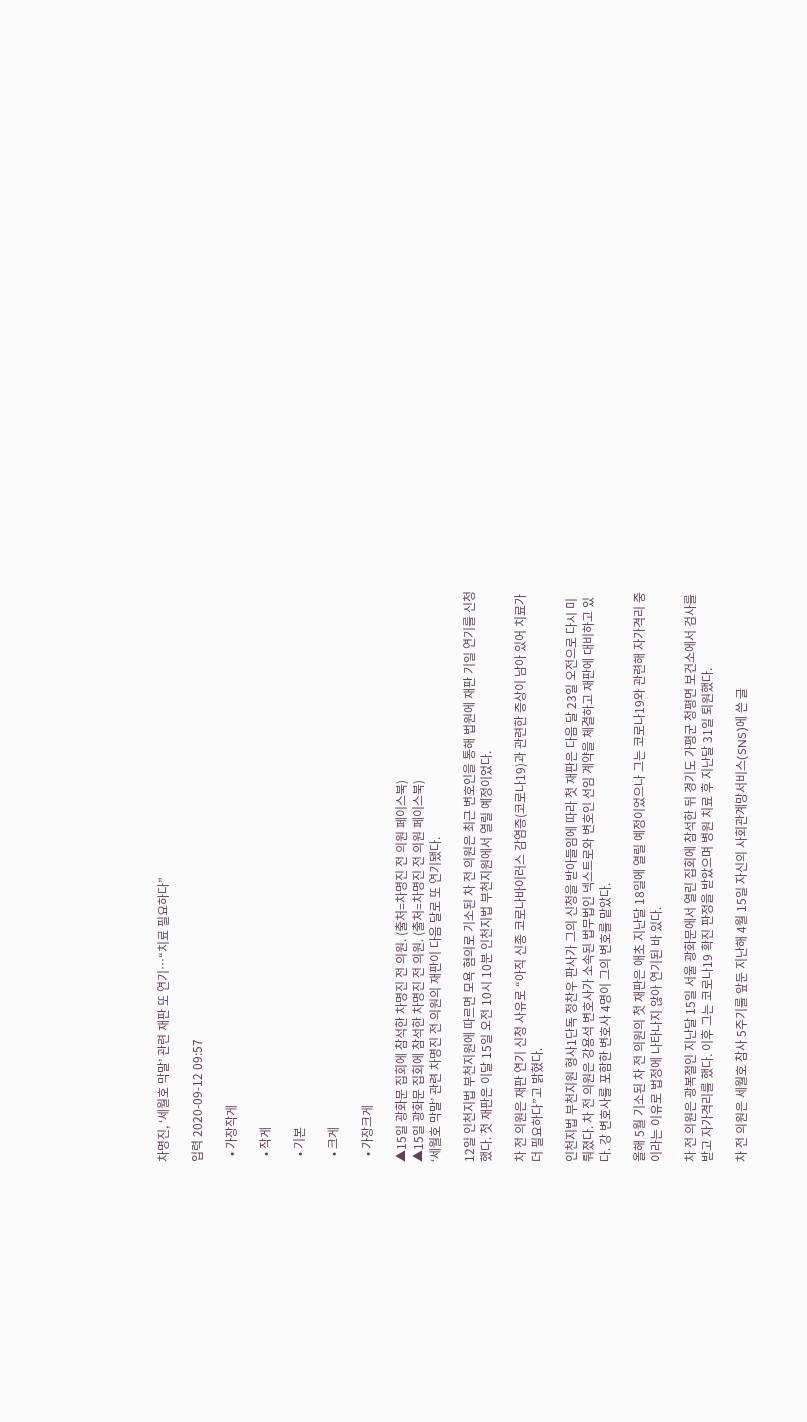차명진, ‘세월호 막말’ 관련 재판 또 연기…“치료 필요하다”

입력 2020-09-12 09:57

  • 가장작게

  • 작게

  • 기본

  • 크게

  • 가장크게

▲15일 광화문 집회에 참석한 차명진 전 의원. (출처=차명진 전 의원 페이스북)
▲15일 광화문 집회에 참석한 차명진 전 의원. (출처=차명진 전 의원 페이스북)
‘세월호 막말’ 관련 차명진 전 의원의 재판이 다음 달로 또 연기됐다.

12일 인천지법 부천지원에 따르면 모욕 혐의로 기소된 차 전 의원은 최근 변호인을 통해 법원에 재판 기일 연기를 신청했다. 첫 재판은 이달 15일 오전 10시 10분 인천지법 부천지원에서 열릴 예정이었다.

차 전 의원은 재판 연기 신청 사유로 “아직 신종 코로나바이러스 감염증(코로나19)과 관련한 증상이 남아 있어 치료가 더 필요하다”고 밝혔다.

인천지법 부천지원 형사1단독 정찬우 판사가 그의 신청을 받아들임에 따라 첫 재판은 다음 달 23일 오전으로 다시 미뤄졌다. 차 전 의원은 강용석 변호사가 소속된 법무법인 넥스트로와 변호인 선임 계약을 체결하고 재판에 대비하고 있다. 강 변호사를 포함한 변호사 4명이 그의 변호를 맡았다.

올해 5월 기소된 차 전 의원의 첫 재판은 애초 지난달 18일에 열릴 예정이었으나 그는 코로나19와 관련해 자가격리 중이라는 이유로 법정에 나타나지 않아 연기된 바 있다.

차 전 의원은 광복절인 지난달 15일 서울 광화문에서 열린 집회에 참석한 뒤 경기도 가평군 청평면 보건소에서 검사를 받고 자가격리를 했다. 이후 그는 코로나19 확진 판정을 받았으며 병원 치료 후 지난달 31일 퇴원했다.

차 전 의원은 세월호 참사 5주기를 앞둔 지난해 4월 15일 자신의 사회관계망서비스(SNS)에 쓴 글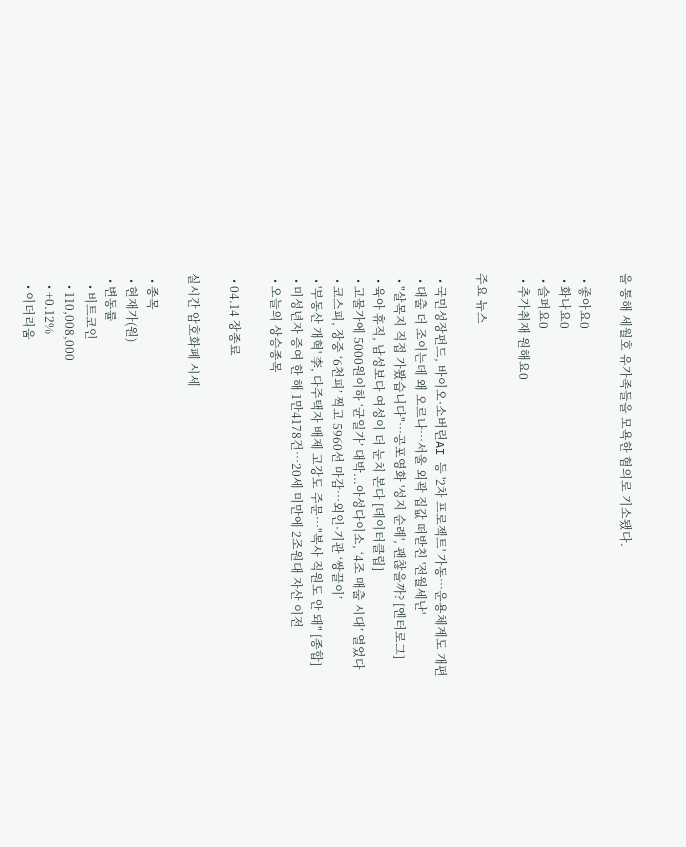을 통해 세월호 유가족들을 모욕한 혐의로 기소됐다.

  • 좋아요0
  • 화나요0
  • 슬퍼요0
  • 추가취재 원해요0

주요 뉴스

  • 국민성장펀드, 바이오·소버린AI 등 '2차 프로젝트' 가동…운용체계도 개편
  • 대출 더 조이는데 왜 오르나⋯서울 외곽 집값 떠받친 '전월세난'
  • "살목지 직접 가봤습니다"⋯공포영화 '성지 순례', 괜찮을까? [엔터로그]
  • 육아 휴직, 남성보다 여성이 더 눈치 본다 [데이터클립]
  • 고물가에 5000원이하 ‘균일가’ 대박...아성다이소, ‘4조 매출 시대’ 열었다
  • 코스피, 장중 ‘6천피’ 찍고 5960선 마감…외인·기관 ‘쌍끌이’
  • '부동산 개혁' 李, 다주택자 배제 고강도 주문…"복사 직원도 안 돼" [종합]
  • 미성년자 증여 한 해 1만4178건…20세 미만에 2조원대 자산 이전
  • 오늘의 상승종목

  • 04.14 장종료

실시간 암호화폐 시세

  • 종목
  • 현재가(원)
  • 변동률
    • 비트코인
    • 110,008,000
    • +0.12%
    • 이더리움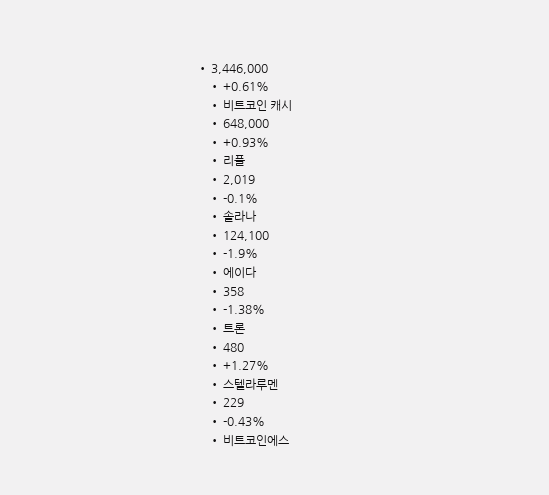• 3,446,000
    • +0.61%
    • 비트코인 캐시
    • 648,000
    • +0.93%
    • 리플
    • 2,019
    • -0.1%
    • 솔라나
    • 124,100
    • -1.9%
    • 에이다
    • 358
    • -1.38%
    • 트론
    • 480
    • +1.27%
    • 스텔라루멘
    • 229
    • -0.43%
    • 비트코인에스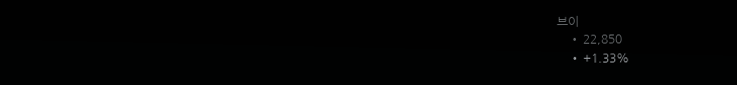브이
    • 22,850
    • +1.33%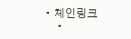• 체인링크
    •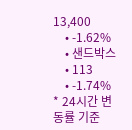13,400
    • -1.62%
    • 샌드박스
    • 113
    • -1.74%
* 24시간 변동률 기준